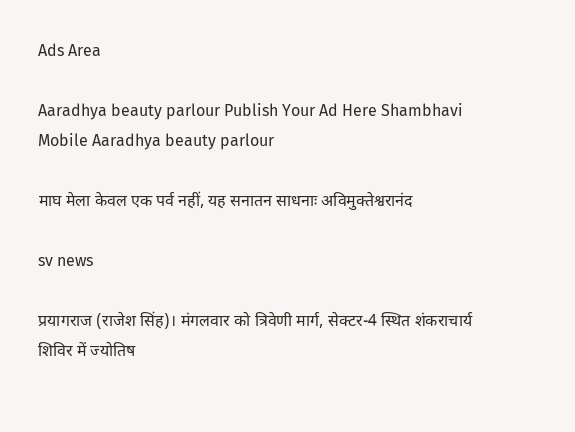Ads Area

Aaradhya beauty parlour Publish Your Ad Here Shambhavi Mobile Aaradhya beauty parlour

माघ मेला केवल एक पर्व नहीं, यह सनातन साधनाः अविमुक्तेश्वरानंद

sv news

प्रयागराज (राजेश सिंह)। मंगलवार को त्रिवेणी मार्ग, सेक्टर-4 स्थित शंकराचार्य शिविर में ज्योतिष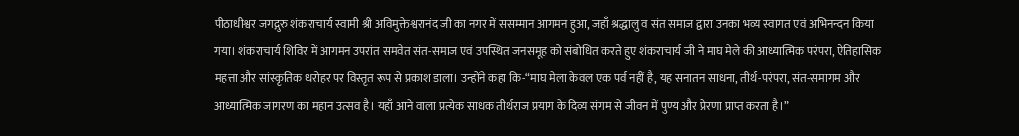पीठाधीश्वर जगद्गुरु शंकराचार्य स्वामी श्री अविमुक्तेश्वरानंद जी का नगर में ससम्मान आगमन हुआ, जहाँ श्रद्धालु व संत समाज द्वारा उनका भव्य स्वागत एवं अभिनन्दन किया गया। शंकराचार्य शिविर में आगमन उपरांत समवेत संत-समाज एवं उपस्थित जनसमूह को संबोधित करते हुए शंकराचार्य जी ने माघ मेले की आध्यात्मिक परंपरा, ऐतिहासिक महत्ता और सांस्कृतिक धरोहर पर विस्तृत रूप से प्रकाश डाला। उन्होंने कहा कि-“माघ मेला केवल एक पर्व नहीं है, यह सनातन साधना, तीर्थ-परंपरा, संत-समागम और आध्यात्मिक जागरण का महान उत्सव है। यहाँ आने वाला प्रत्येक साधक तीर्थराज प्रयाग के दिव्य संगम से जीवन में पुण्य और प्रेरणा प्राप्त करता है।”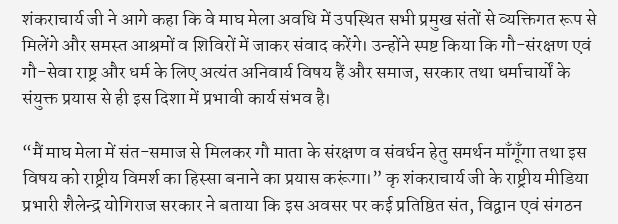शंकराचार्य जी ने आगे कहा कि वे माघ मेला अवधि में उपस्थित सभी प्रमुख संतों से व्यक्तिगत रूप से मिलेंगे और समस्त आश्रमों व शिविरों में जाकर संवाद करेंगे। उन्होंने स्पष्ट किया कि गौ-संरक्षण एवं गौ-सेवा राष्ट्र और धर्म के लिए अत्यंत अनिवार्य विषय हैं और समाज, सरकार तथा धर्माचार्यों के संयुक्त प्रयास से ही इस दिशा में प्रभावी कार्य संभव है।

“मैं माघ मेला में संत-समाज से मिलकर गौ माता के संरक्षण व संवर्धन हेतु समर्थन माँगूँगा तथा इस विषय को राष्ट्रीय विमर्श का हिस्सा बनाने का प्रयास करूंगा।” कृ शंकराचार्य जी के राष्ट्रीय मीडिया प्रभारी शैलेन्द्र योगिराज सरकार ने बताया कि इस अवसर पर कई प्रतिष्ठित संत, विद्वान एवं संगठन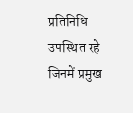प्रतिनिधि उपस्थित रहे जिनमें प्रमुख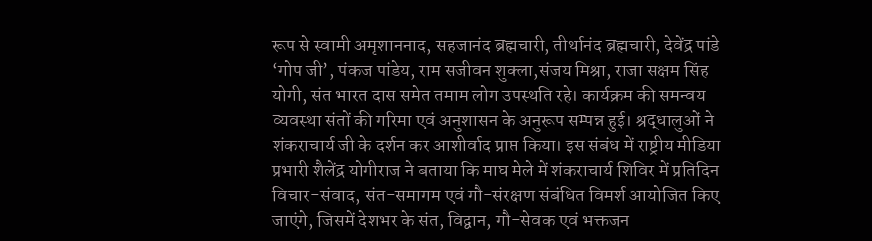रूप से स्वामी अमृशाननाद, सहजानंद ब्रह्मचारी, तीर्थानंद ब्रह्मचारी, देवेंद्र पांडे ‘गोप जी’, पंकज पांडेय, राम सजीवन शुक्ला,संजय मिश्रा, राजा सक्षम सिंह योगी, संत भारत दास समेत तमाम लोग उपस्थति रहे। कार्यक्रम की समन्वय व्यवस्था संतों की गरिमा एवं अनुशासन के अनुरूप सम्पन्न हुई। श्रद्धालुओं ने शंकराचार्य जी के दर्शन कर आशीर्वाद प्राप्त किया। इस संबंध में राष्ट्रीय मीडिया प्रभारी शैलेंद्र योगीराज ने बताया कि माघ मेले में शंकराचार्य शिविर में प्रतिदिन विचार-संवाद, संत-समागम एवं गौ-संरक्षण संबंधित विमर्श आयोजित किए जाएंगे, जिसमें देशभर के संत, विद्वान, गौ-सेवक एवं भक्तजन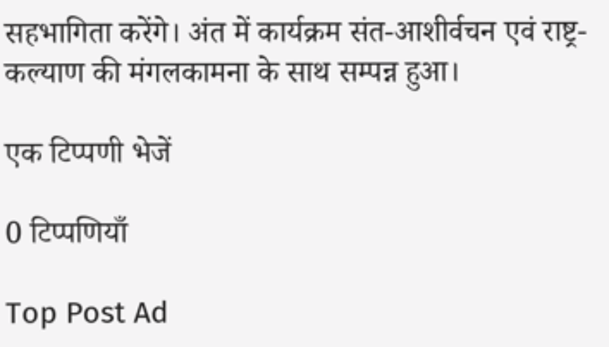सहभागिता करेंगे। अंत में कार्यक्रम संत-आशीर्वचन एवं राष्ट्र-कल्याण की मंगलकामना के साथ सम्पन्न हुआ।

एक टिप्पणी भेजें

0 टिप्पणियाँ

Top Post Ad